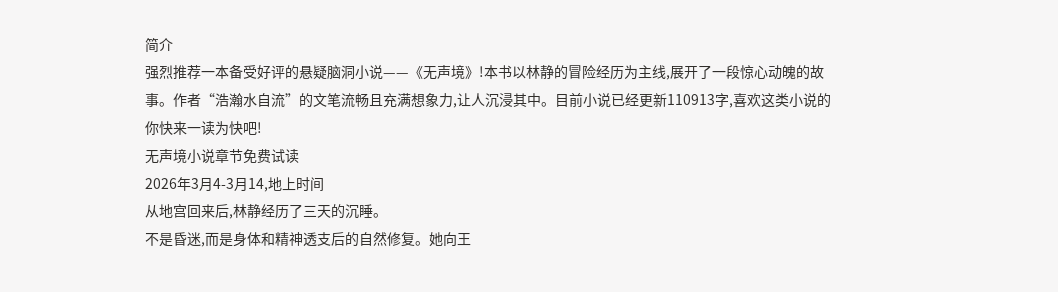简介
强烈推荐一本备受好评的悬疑脑洞小说——《无声境》!本书以林静的冒险经历为主线,展开了一段惊心动魄的故事。作者“浩瀚水自流”的文笔流畅且充满想象力,让人沉浸其中。目前小说已经更新110913字,喜欢这类小说的你快来一读为快吧!
无声境小说章节免费试读
2026年3月4-3月14,地上时间
从地宫回来后,林静经历了三天的沉睡。
不是昏迷,而是身体和精神透支后的自然修复。她向王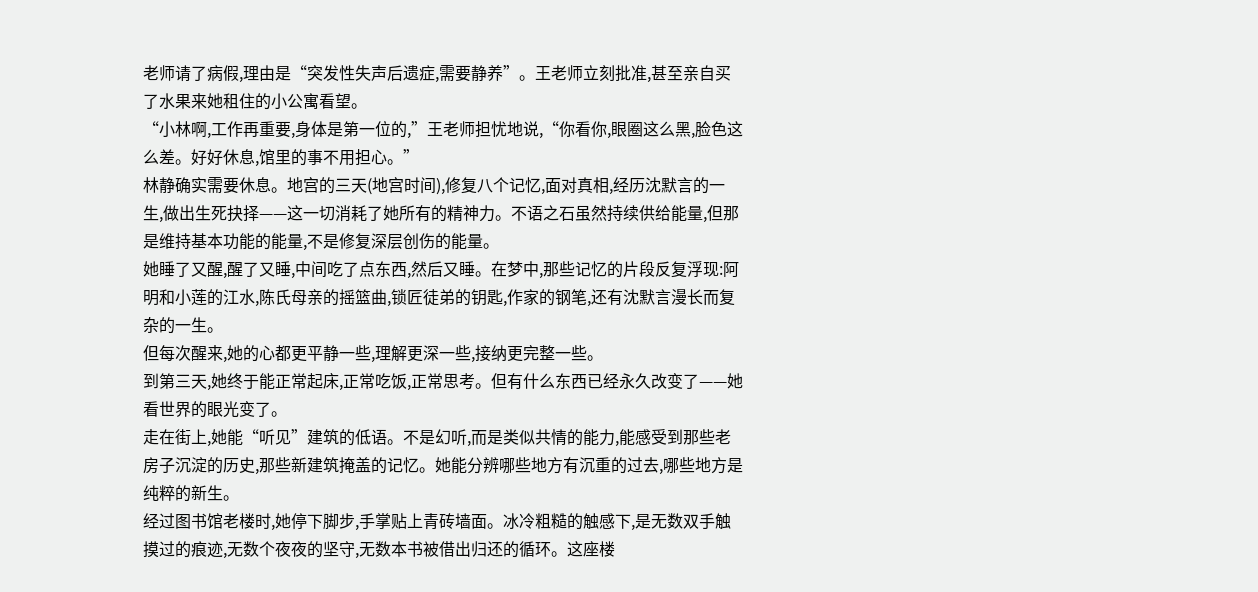老师请了病假,理由是“突发性失声后遗症,需要静养”。王老师立刻批准,甚至亲自买了水果来她租住的小公寓看望。
“小林啊,工作再重要,身体是第一位的,”王老师担忧地说,“你看你,眼圈这么黑,脸色这么差。好好休息,馆里的事不用担心。”
林静确实需要休息。地宫的三天(地宫时间),修复八个记忆,面对真相,经历沈默言的一生,做出生死抉择——这一切消耗了她所有的精神力。不语之石虽然持续供给能量,但那是维持基本功能的能量,不是修复深层创伤的能量。
她睡了又醒,醒了又睡,中间吃了点东西,然后又睡。在梦中,那些记忆的片段反复浮现:阿明和小莲的江水,陈氏母亲的摇篮曲,锁匠徒弟的钥匙,作家的钢笔,还有沈默言漫长而复杂的一生。
但每次醒来,她的心都更平静一些,理解更深一些,接纳更完整一些。
到第三天,她终于能正常起床,正常吃饭,正常思考。但有什么东西已经永久改变了——她看世界的眼光变了。
走在街上,她能“听见”建筑的低语。不是幻听,而是类似共情的能力,能感受到那些老房子沉淀的历史,那些新建筑掩盖的记忆。她能分辨哪些地方有沉重的过去,哪些地方是纯粹的新生。
经过图书馆老楼时,她停下脚步,手掌贴上青砖墙面。冰冷粗糙的触感下,是无数双手触摸过的痕迹,无数个夜夜的坚守,无数本书被借出归还的循环。这座楼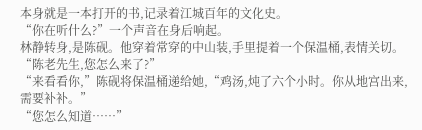本身就是一本打开的书,记录着江城百年的文化史。
“你在听什么?”一个声音在身后响起。
林静转身,是陈砚。他穿着常穿的中山装,手里提着一个保温桶,表情关切。
“陈老先生,您怎么来了?”
“来看看你,”陈砚将保温桶递给她,“鸡汤,炖了六个小时。你从地宫出来,需要补补。”
“您怎么知道……”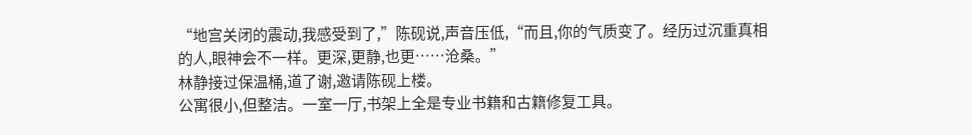“地宫关闭的震动,我感受到了,”陈砚说,声音压低,“而且,你的气质变了。经历过沉重真相的人,眼神会不一样。更深,更静,也更……沧桑。”
林静接过保温桶,道了谢,邀请陈砚上楼。
公寓很小,但整洁。一室一厅,书架上全是专业书籍和古籍修复工具。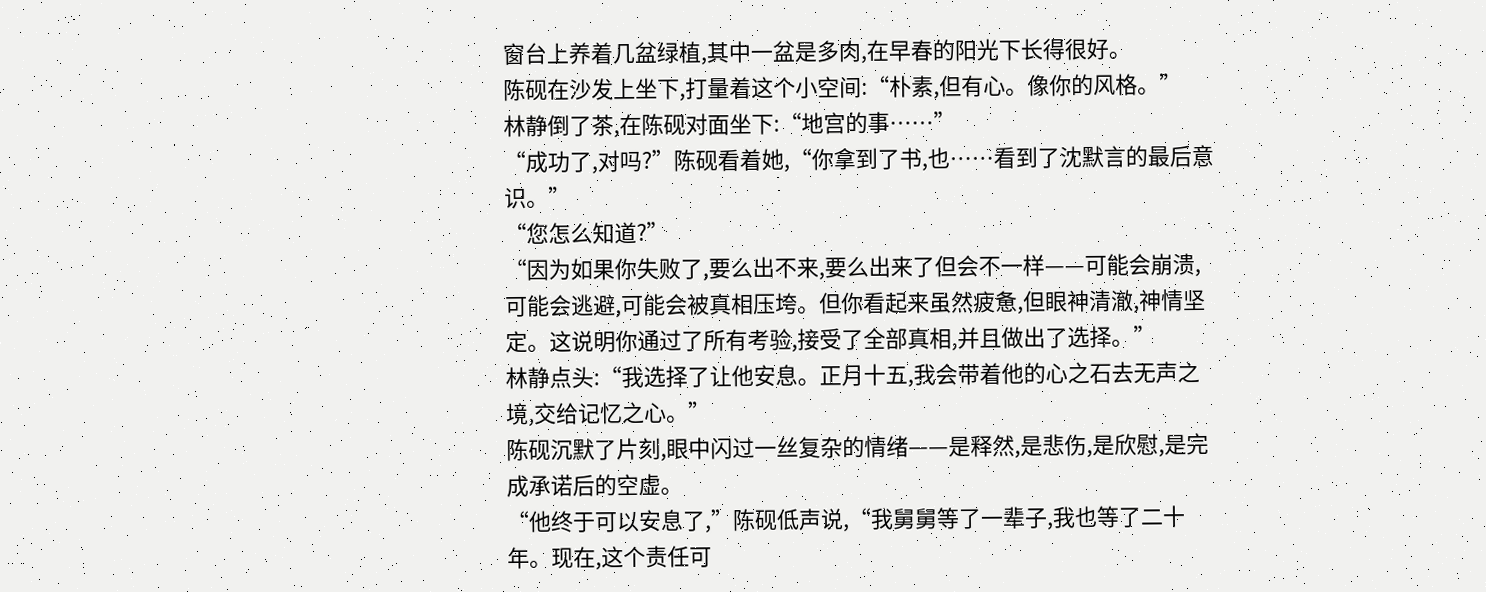窗台上养着几盆绿植,其中一盆是多肉,在早春的阳光下长得很好。
陈砚在沙发上坐下,打量着这个小空间:“朴素,但有心。像你的风格。”
林静倒了茶,在陈砚对面坐下:“地宫的事……”
“成功了,对吗?”陈砚看着她,“你拿到了书,也……看到了沈默言的最后意识。”
“您怎么知道?”
“因为如果你失败了,要么出不来,要么出来了但会不一样——可能会崩溃,可能会逃避,可能会被真相压垮。但你看起来虽然疲惫,但眼神清澈,神情坚定。这说明你通过了所有考验,接受了全部真相,并且做出了选择。”
林静点头:“我选择了让他安息。正月十五,我会带着他的心之石去无声之境,交给记忆之心。”
陈砚沉默了片刻,眼中闪过一丝复杂的情绪——是释然,是悲伤,是欣慰,是完成承诺后的空虚。
“他终于可以安息了,”陈砚低声说,“我舅舅等了一辈子,我也等了二十年。现在,这个责任可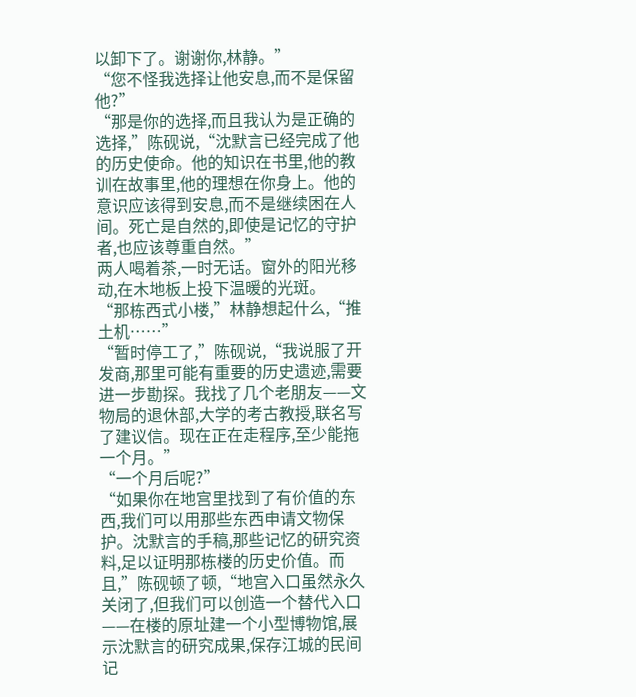以卸下了。谢谢你,林静。”
“您不怪我选择让他安息,而不是保留他?”
“那是你的选择,而且我认为是正确的选择,”陈砚说,“沈默言已经完成了他的历史使命。他的知识在书里,他的教训在故事里,他的理想在你身上。他的意识应该得到安息,而不是继续困在人间。死亡是自然的,即使是记忆的守护者,也应该尊重自然。”
两人喝着茶,一时无话。窗外的阳光移动,在木地板上投下温暖的光斑。
“那栋西式小楼,”林静想起什么,“推土机……”
“暂时停工了,”陈砚说,“我说服了开发商,那里可能有重要的历史遗迹,需要进一步勘探。我找了几个老朋友——文物局的退休部,大学的考古教授,联名写了建议信。现在正在走程序,至少能拖一个月。”
“一个月后呢?”
“如果你在地宫里找到了有价值的东西,我们可以用那些东西申请文物保护。沈默言的手稿,那些记忆的研究资料,足以证明那栋楼的历史价值。而且,”陈砚顿了顿,“地宫入口虽然永久关闭了,但我们可以创造一个替代入口——在楼的原址建一个小型博物馆,展示沈默言的研究成果,保存江城的民间记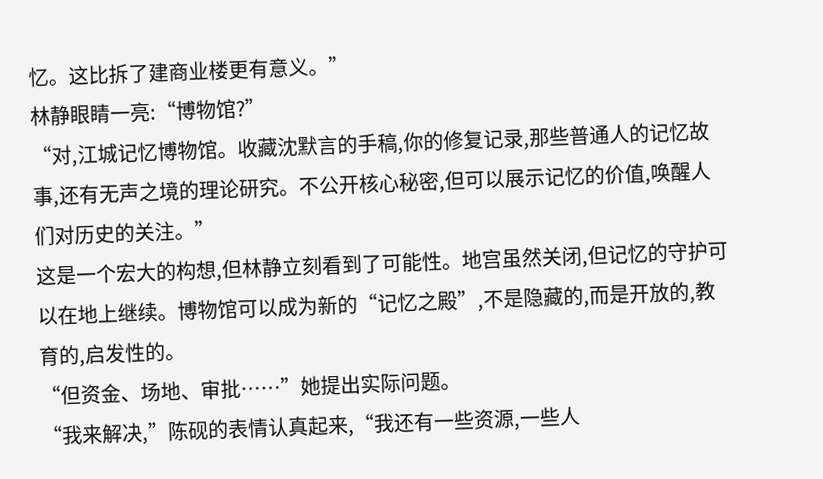忆。这比拆了建商业楼更有意义。”
林静眼睛一亮:“博物馆?”
“对,江城记忆博物馆。收藏沈默言的手稿,你的修复记录,那些普通人的记忆故事,还有无声之境的理论研究。不公开核心秘密,但可以展示记忆的价值,唤醒人们对历史的关注。”
这是一个宏大的构想,但林静立刻看到了可能性。地宫虽然关闭,但记忆的守护可以在地上继续。博物馆可以成为新的“记忆之殿”,不是隐藏的,而是开放的,教育的,启发性的。
“但资金、场地、审批……”她提出实际问题。
“我来解决,”陈砚的表情认真起来,“我还有一些资源,一些人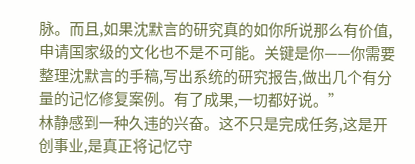脉。而且,如果沈默言的研究真的如你所说那么有价值,申请国家级的文化也不是不可能。关键是你——你需要整理沈默言的手稿,写出系统的研究报告,做出几个有分量的记忆修复案例。有了成果,一切都好说。”
林静感到一种久违的兴奋。这不只是完成任务,这是开创事业,是真正将记忆守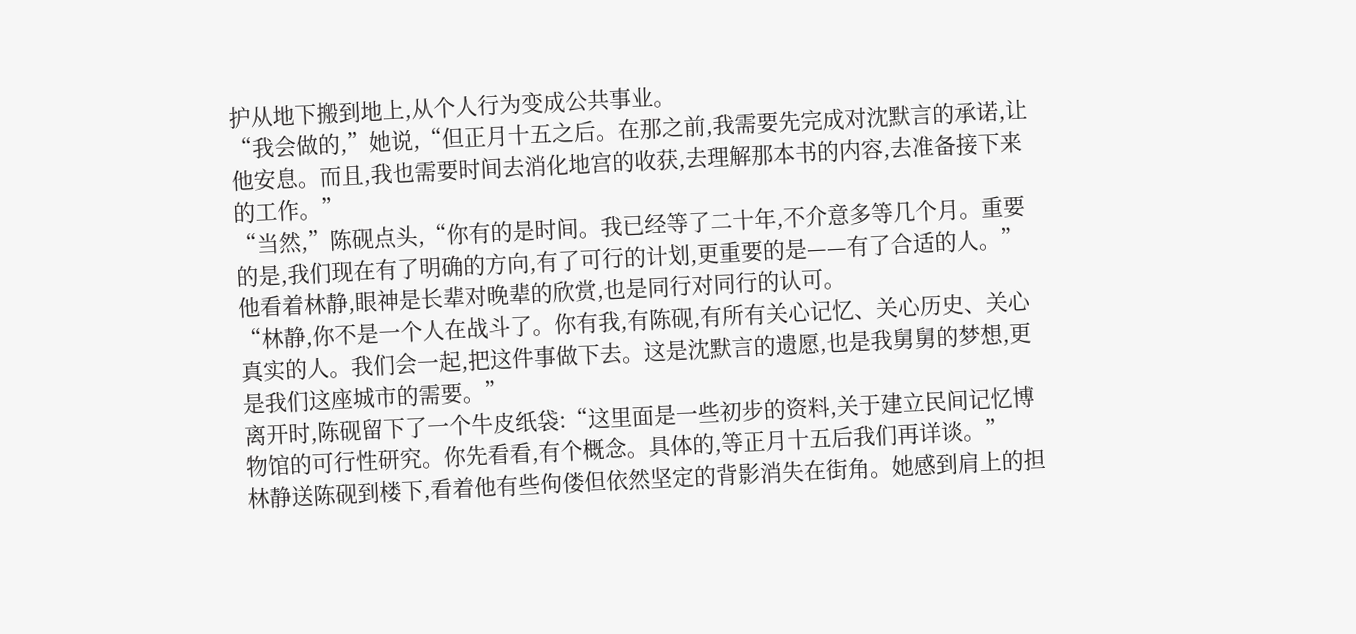护从地下搬到地上,从个人行为变成公共事业。
“我会做的,”她说,“但正月十五之后。在那之前,我需要先完成对沈默言的承诺,让他安息。而且,我也需要时间去消化地宫的收获,去理解那本书的内容,去准备接下来的工作。”
“当然,”陈砚点头,“你有的是时间。我已经等了二十年,不介意多等几个月。重要的是,我们现在有了明确的方向,有了可行的计划,更重要的是——有了合适的人。”
他看着林静,眼神是长辈对晚辈的欣赏,也是同行对同行的认可。
“林静,你不是一个人在战斗了。你有我,有陈砚,有所有关心记忆、关心历史、关心真实的人。我们会一起,把这件事做下去。这是沈默言的遗愿,也是我舅舅的梦想,更是我们这座城市的需要。”
离开时,陈砚留下了一个牛皮纸袋:“这里面是一些初步的资料,关于建立民间记忆博物馆的可行性研究。你先看看,有个概念。具体的,等正月十五后我们再详谈。”
林静送陈砚到楼下,看着他有些佝偻但依然坚定的背影消失在街角。她感到肩上的担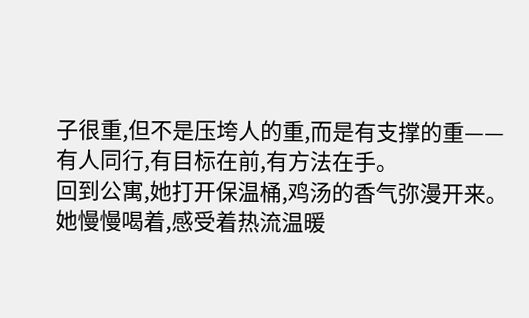子很重,但不是压垮人的重,而是有支撑的重——有人同行,有目标在前,有方法在手。
回到公寓,她打开保温桶,鸡汤的香气弥漫开来。她慢慢喝着,感受着热流温暖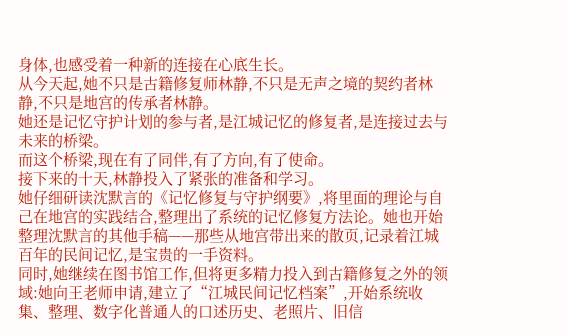身体,也感受着一种新的连接在心底生长。
从今天起,她不只是古籍修复师林静,不只是无声之境的契约者林静,不只是地宫的传承者林静。
她还是记忆守护计划的参与者,是江城记忆的修复者,是连接过去与未来的桥梁。
而这个桥梁,现在有了同伴,有了方向,有了使命。
接下来的十天,林静投入了紧张的准备和学习。
她仔细研读沈默言的《记忆修复与守护纲要》,将里面的理论与自己在地宫的实践结合,整理出了系统的记忆修复方法论。她也开始整理沈默言的其他手稿——那些从地宫带出来的散页,记录着江城百年的民间记忆,是宝贵的一手资料。
同时,她继续在图书馆工作,但将更多精力投入到古籍修复之外的领域:她向王老师申请,建立了“江城民间记忆档案”,开始系统收集、整理、数字化普通人的口述历史、老照片、旧信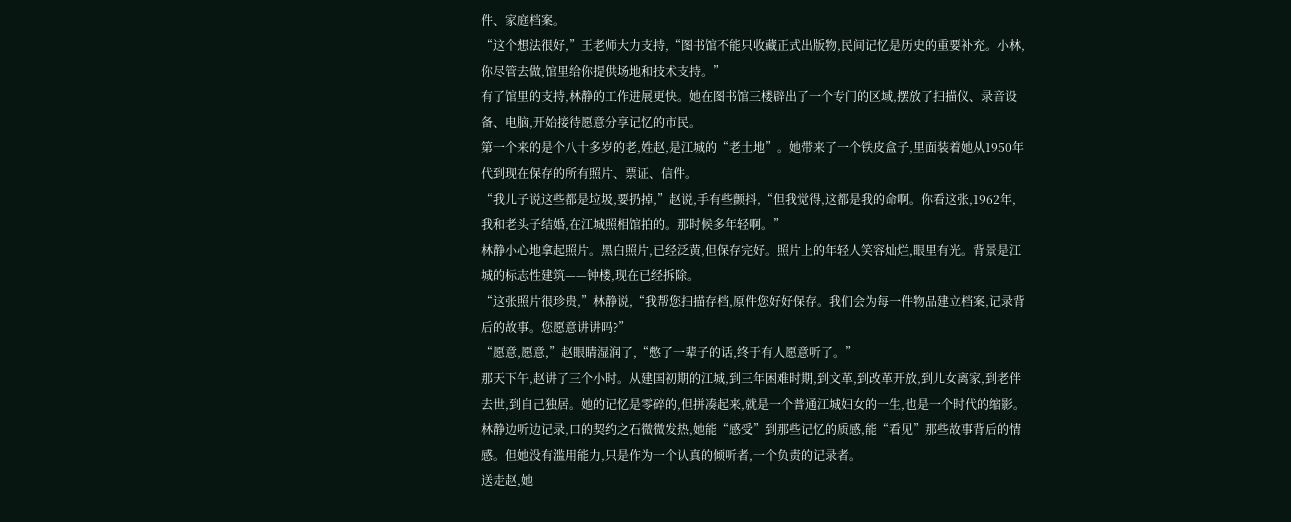件、家庭档案。
“这个想法很好,”王老师大力支持,“图书馆不能只收藏正式出版物,民间记忆是历史的重要补充。小林,你尽管去做,馆里给你提供场地和技术支持。”
有了馆里的支持,林静的工作进展更快。她在图书馆三楼辟出了一个专门的区域,摆放了扫描仪、录音设备、电脑,开始接待愿意分享记忆的市民。
第一个来的是个八十多岁的老,姓赵,是江城的“老土地”。她带来了一个铁皮盒子,里面装着她从1950年代到现在保存的所有照片、票证、信件。
“我儿子说这些都是垃圾,要扔掉,”赵说,手有些颤抖,“但我觉得,这都是我的命啊。你看这张,1962年,我和老头子结婚,在江城照相馆拍的。那时候多年轻啊。”
林静小心地拿起照片。黑白照片,已经泛黄,但保存完好。照片上的年轻人笑容灿烂,眼里有光。背景是江城的标志性建筑——钟楼,现在已经拆除。
“这张照片很珍贵,”林静说,“我帮您扫描存档,原件您好好保存。我们会为每一件物品建立档案,记录背后的故事。您愿意讲讲吗?”
“愿意,愿意,”赵眼睛湿润了,“憋了一辈子的话,终于有人愿意听了。”
那天下午,赵讲了三个小时。从建国初期的江城,到三年困难时期,到文革,到改革开放,到儿女离家,到老伴去世,到自己独居。她的记忆是零碎的,但拼凑起来,就是一个普通江城妇女的一生,也是一个时代的缩影。
林静边听边记录,口的契约之石微微发热,她能“感受”到那些记忆的质感,能“看见”那些故事背后的情感。但她没有滥用能力,只是作为一个认真的倾听者,一个负责的记录者。
送走赵,她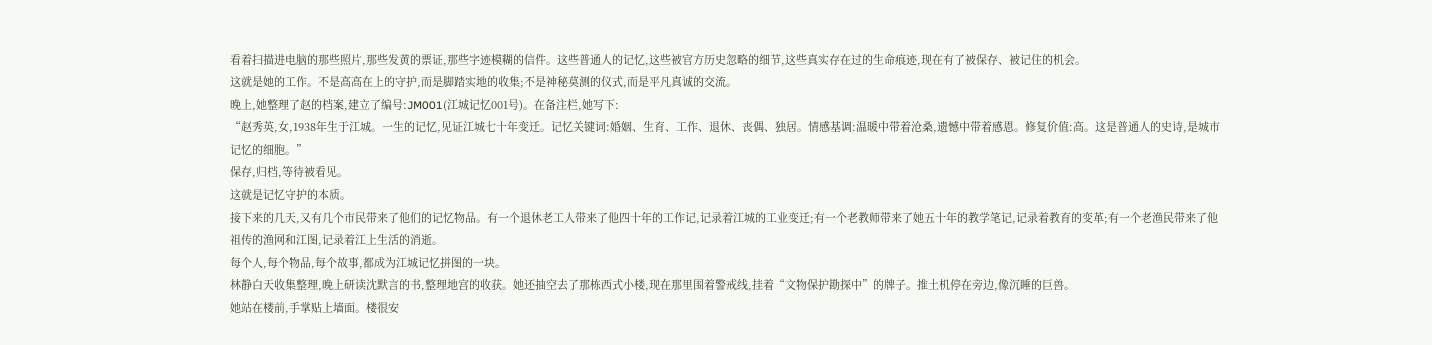看着扫描进电脑的那些照片,那些发黄的票证,那些字迹模糊的信件。这些普通人的记忆,这些被官方历史忽略的细节,这些真实存在过的生命痕迹,现在有了被保存、被记住的机会。
这就是她的工作。不是高高在上的守护,而是脚踏实地的收集;不是神秘莫测的仪式,而是平凡真诚的交流。
晚上,她整理了赵的档案,建立了编号:JM001(江城记忆001号)。在备注栏,她写下:
“赵秀英,女,1938年生于江城。一生的记忆,见证江城七十年变迁。记忆关键词:婚姻、生育、工作、退休、丧偶、独居。情感基调:温暖中带着沧桑,遗憾中带着感恩。修复价值:高。这是普通人的史诗,是城市记忆的细胞。”
保存,归档,等待被看见。
这就是记忆守护的本质。
接下来的几天,又有几个市民带来了他们的记忆物品。有一个退休老工人带来了他四十年的工作记,记录着江城的工业变迁;有一个老教师带来了她五十年的教学笔记,记录着教育的变革;有一个老渔民带来了他祖传的渔网和江图,记录着江上生活的消逝。
每个人,每个物品,每个故事,都成为江城记忆拼图的一块。
林静白天收集整理,晚上研读沈默言的书,整理地宫的收获。她还抽空去了那栋西式小楼,现在那里围着警戒线,挂着“文物保护勘探中”的牌子。推土机停在旁边,像沉睡的巨兽。
她站在楼前,手掌贴上墙面。楼很安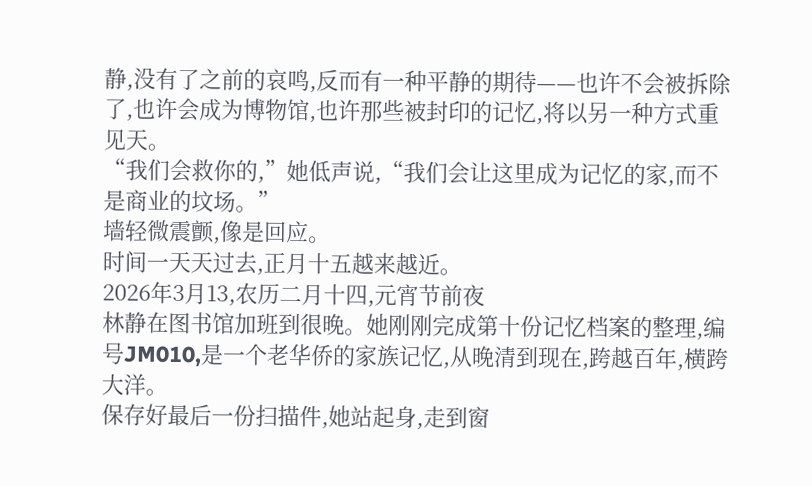静,没有了之前的哀鸣,反而有一种平静的期待——也许不会被拆除了,也许会成为博物馆,也许那些被封印的记忆,将以另一种方式重见天。
“我们会救你的,”她低声说,“我们会让这里成为记忆的家,而不是商业的坟场。”
墙轻微震颤,像是回应。
时间一天天过去,正月十五越来越近。
2026年3月13,农历二月十四,元宵节前夜
林静在图书馆加班到很晚。她刚刚完成第十份记忆档案的整理,编号JM010,是一个老华侨的家族记忆,从晚清到现在,跨越百年,横跨大洋。
保存好最后一份扫描件,她站起身,走到窗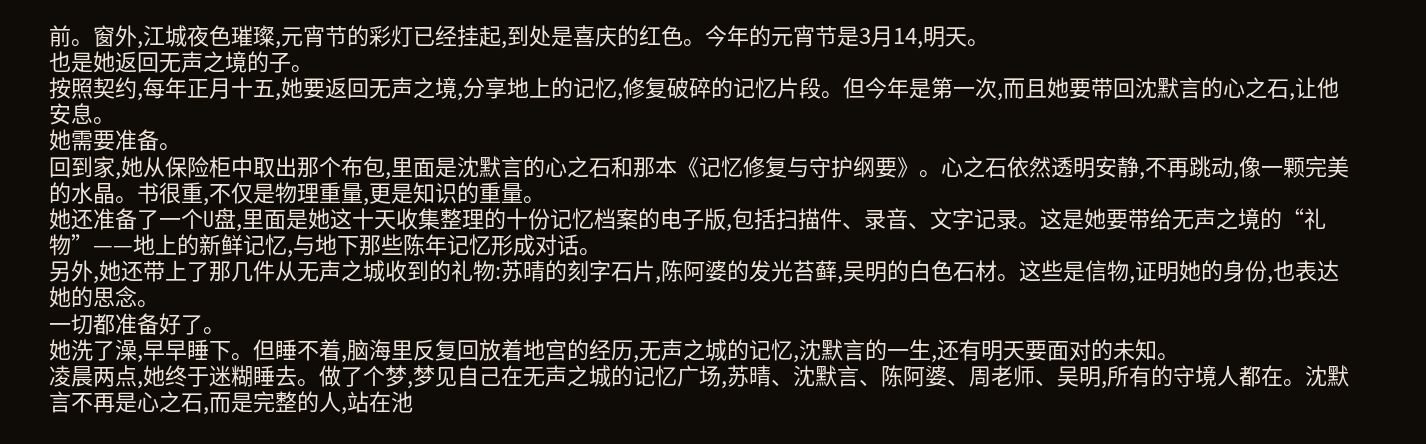前。窗外,江城夜色璀璨,元宵节的彩灯已经挂起,到处是喜庆的红色。今年的元宵节是3月14,明天。
也是她返回无声之境的子。
按照契约,每年正月十五,她要返回无声之境,分享地上的记忆,修复破碎的记忆片段。但今年是第一次,而且她要带回沈默言的心之石,让他安息。
她需要准备。
回到家,她从保险柜中取出那个布包,里面是沈默言的心之石和那本《记忆修复与守护纲要》。心之石依然透明安静,不再跳动,像一颗完美的水晶。书很重,不仅是物理重量,更是知识的重量。
她还准备了一个U盘,里面是她这十天收集整理的十份记忆档案的电子版,包括扫描件、录音、文字记录。这是她要带给无声之境的“礼物”——地上的新鲜记忆,与地下那些陈年记忆形成对话。
另外,她还带上了那几件从无声之城收到的礼物:苏晴的刻字石片,陈阿婆的发光苔藓,吴明的白色石材。这些是信物,证明她的身份,也表达她的思念。
一切都准备好了。
她洗了澡,早早睡下。但睡不着,脑海里反复回放着地宫的经历,无声之城的记忆,沈默言的一生,还有明天要面对的未知。
凌晨两点,她终于迷糊睡去。做了个梦,梦见自己在无声之城的记忆广场,苏晴、沈默言、陈阿婆、周老师、吴明,所有的守境人都在。沈默言不再是心之石,而是完整的人,站在池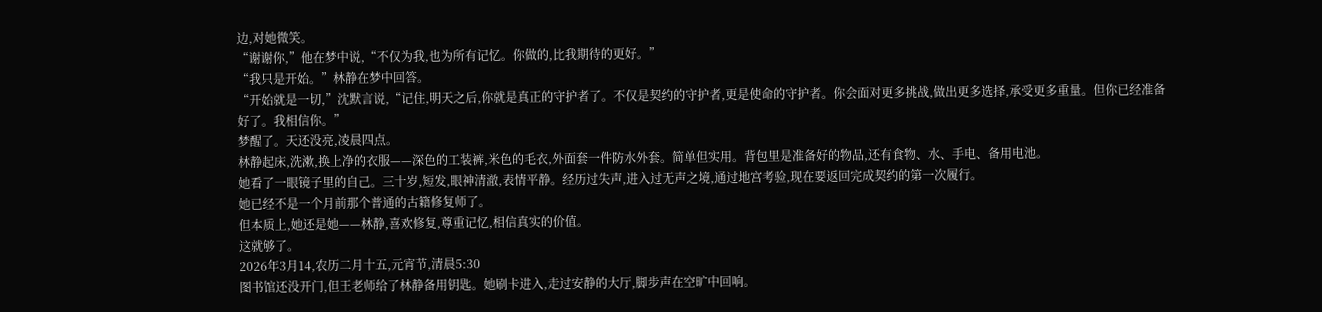边,对她微笑。
“谢谢你,”他在梦中说,“不仅为我,也为所有记忆。你做的,比我期待的更好。”
“我只是开始。”林静在梦中回答。
“开始就是一切,”沈默言说,“记住,明天之后,你就是真正的守护者了。不仅是契约的守护者,更是使命的守护者。你会面对更多挑战,做出更多选择,承受更多重量。但你已经准备好了。我相信你。”
梦醒了。天还没亮,凌晨四点。
林静起床,洗漱,换上净的衣服——深色的工装裤,米色的毛衣,外面套一件防水外套。简单但实用。背包里是准备好的物品,还有食物、水、手电、备用电池。
她看了一眼镜子里的自己。三十岁,短发,眼神清澈,表情平静。经历过失声,进入过无声之境,通过地宫考验,现在要返回完成契约的第一次履行。
她已经不是一个月前那个普通的古籍修复师了。
但本质上,她还是她——林静,喜欢修复,尊重记忆,相信真实的价值。
这就够了。
2026年3月14,农历二月十五,元宵节,清晨5:30
图书馆还没开门,但王老师给了林静备用钥匙。她刷卡进入,走过安静的大厅,脚步声在空旷中回响。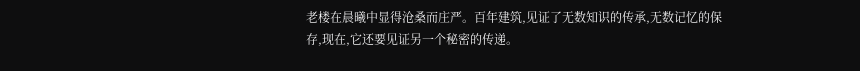老楼在晨曦中显得沧桑而庄严。百年建筑,见证了无数知识的传承,无数记忆的保存,现在,它还要见证另一个秘密的传递。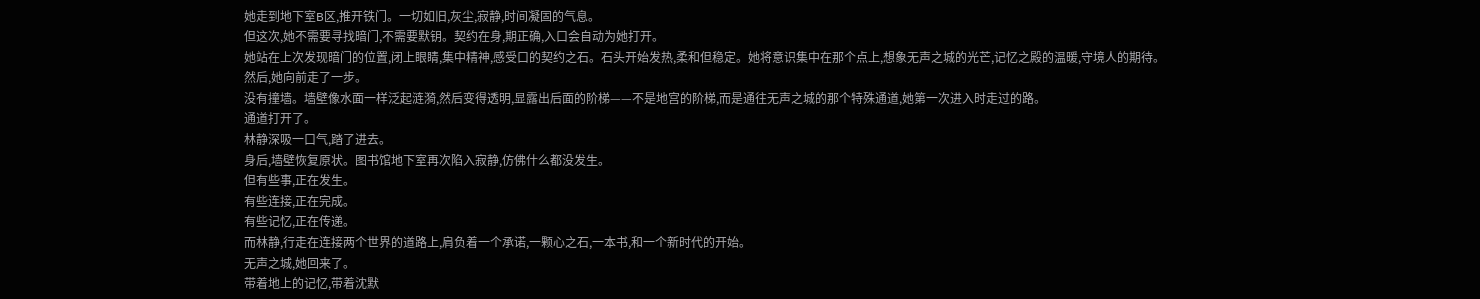她走到地下室B区,推开铁门。一切如旧,灰尘,寂静,时间凝固的气息。
但这次,她不需要寻找暗门,不需要默钥。契约在身,期正确,入口会自动为她打开。
她站在上次发现暗门的位置,闭上眼睛,集中精神,感受口的契约之石。石头开始发热,柔和但稳定。她将意识集中在那个点上,想象无声之城的光芒,记忆之殿的温暖,守境人的期待。
然后,她向前走了一步。
没有撞墙。墙壁像水面一样泛起涟漪,然后变得透明,显露出后面的阶梯——不是地宫的阶梯,而是通往无声之城的那个特殊通道,她第一次进入时走过的路。
通道打开了。
林静深吸一口气,踏了进去。
身后,墙壁恢复原状。图书馆地下室再次陷入寂静,仿佛什么都没发生。
但有些事,正在发生。
有些连接,正在完成。
有些记忆,正在传递。
而林静,行走在连接两个世界的道路上,肩负着一个承诺,一颗心之石,一本书,和一个新时代的开始。
无声之城,她回来了。
带着地上的记忆,带着沈默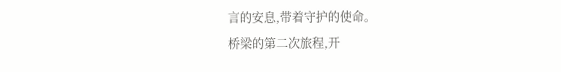言的安息,带着守护的使命。
桥梁的第二次旅程,开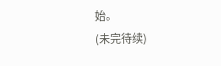始。
(未完待续)